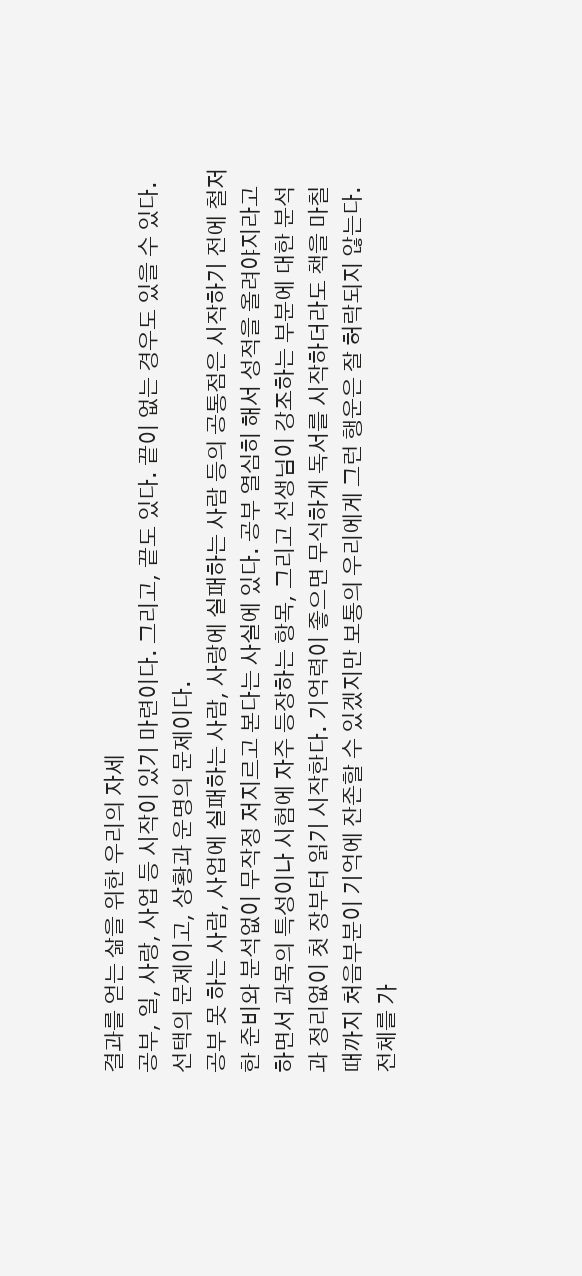결과를 얻는 삶을 위한 우리의 자세
공부, 일, 사랑, 사업 등 시작이 있기 마련이다. 그리고, 끝도 있다. 끝이 없는 경우도 있을 수 있다. 선택의 문제이고, 상황과 운명의 문제이다.
공부 못 하는 사람, 사업에 실패하는 사람, 사랑에 실패하는 사람 등의 공통점은 시작하기 전에 철저한 준비와 분석없이 무작정 저지르고 본다는 사실에 있다. 공부 열심히 해서 성적을 올려야지라고 하면서 과목의 특성이나 시험에 자주 등장하는 항목, 그리고 선생님이 강조하는 부분에 대한 분석과 정리없이 첫 장부터 읽기 시작한다. 기억력이 좋으면 무식하게 독서를 시작하더라도 책을 마칠 때까지 처음부분이 기억에 잔존할 수 있겠지만 보통의 우리에게 그런 행운은 잘 허락되지 않는다.
전체를 가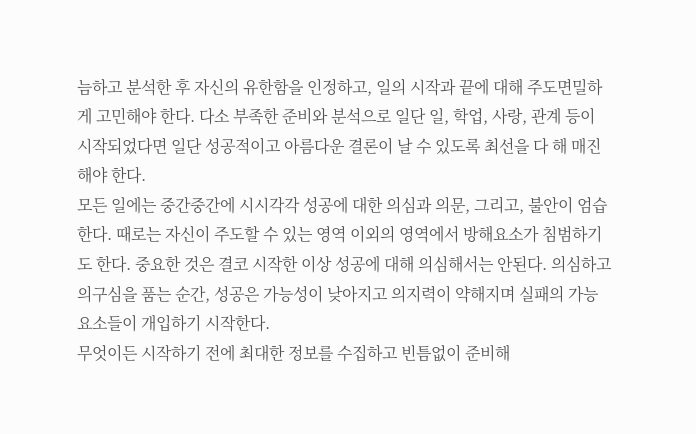늠하고 분석한 후 자신의 유한함을 인정하고, 일의 시작과 끝에 대해 주도면밀하게 고민해야 한다. 다소 부족한 준비와 분석으로 일단 일, 학업, 사랑, 관계 등이 시작되었다면 일단 성공적이고 아름다운 결론이 날 수 있도록 최선을 다 해 매진해야 한다.
모든 일에는 중간중간에 시시각각 성공에 대한 의심과 의문, 그리고, 불안이 엄습한다. 때로는 자신이 주도할 수 있는 영역 이외의 영역에서 방해요소가 침범하기도 한다. 중요한 것은 결코 시작한 이상 성공에 대해 의심해서는 안된다. 의심하고 의구심을 품는 순간, 성공은 가능성이 낮아지고 의지력이 약해지며 실패의 가능요소들이 개입하기 시작한다.
무엇이든 시작하기 전에 최대한 정보를 수집하고 빈틈없이 준비해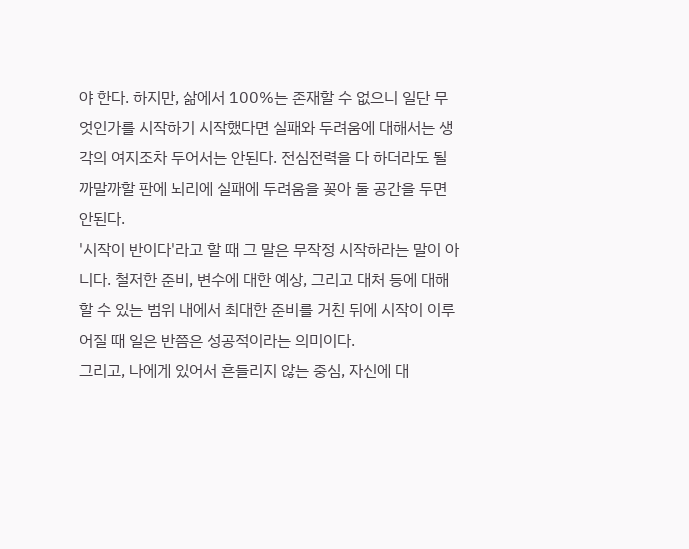야 한다. 하지만, 삶에서 100%는 존재할 수 없으니 일단 무엇인가를 시작하기 시작했다면 실패와 두려움에 대해서는 생각의 여지조차 두어서는 안된다. 전심전력을 다 하더라도 될까말까할 판에 뇌리에 실패에 두려움을 꽂아 둘 공간을 두면 안된다.
'시작이 반이다'라고 할 때 그 말은 무작정 시작하라는 말이 아니다. 철저한 준비, 변수에 대한 예상, 그리고 대처 등에 대해 할 수 있는 범위 내에서 최대한 준비를 거친 뒤에 시작이 이루어질 때 일은 반쯤은 성공적이라는 의미이다.
그리고, 나에게 있어서 흔들리지 않는 중심, 자신에 대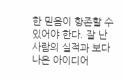한 믿음이 항존할 수 있어야 한다. 잘 난 사람의 실적과 보다 나은 아이디어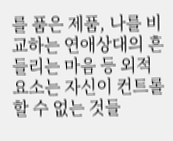를 품은 제품, 나를 비교하는 연애상대의 흔들리는 마음 등 외적 요소는 자신이 컨트롤할 수 없는 것들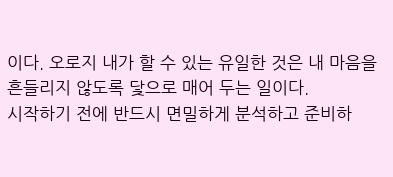이다. 오로지 내가 할 수 있는 유일한 것은 내 마음을 흔들리지 않도록 닻으로 매어 두는 일이다.
시작하기 전에 반드시 면밀하게 분석하고 준비하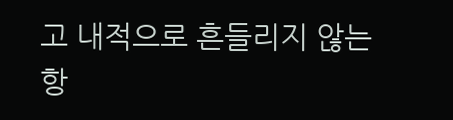고 내적으로 흔들리지 않는 항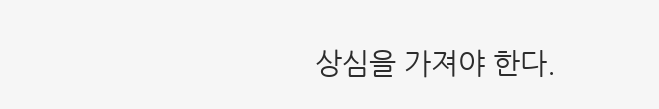상심을 가져야 한다.